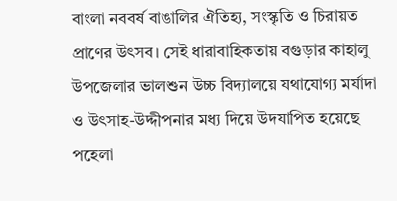বাংলা নববর্ষ বাঙালির ঐতিহ্য, সংস্কৃতি ও চিরায়ত প্রাণের উৎসব। সেই ধারাবাহিকতায় বগুড়ার কাহালু উপজেলার ভালশুন উচ্চ বিদ্যালয়ে যথাযোগ্য মর্যাদা ও উৎসাহ-উদ্দীপনার মধ্য দিয়ে উদযাপিত হয়েছে পহেলা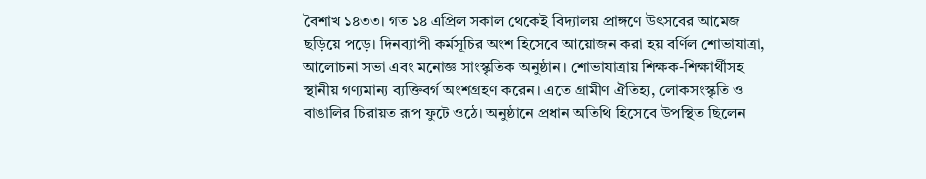বৈশাখ ১৪৩৩। গত ১৪ এপ্রিল সকাল থেকেই বিদ্যালয় প্রাঙ্গণে উৎসবের আমেজ ছড়িয়ে পড়ে। দিনব্যাপী কর্মসূচির অংশ হিসেবে আয়োজন করা হয় বর্ণিল শোভাযাত্রা, আলোচনা সভা এবং মনোজ্ঞ সাংস্কৃতিক অনুষ্ঠান। শোভাযাত্রায় শিক্ষক-শিক্ষার্থীসহ স্থানীয় গণ্যমান্য ব্যক্তিবর্গ অংশগ্রহণ করেন। এতে গ্রামীণ ঐতিহ্য, লোকসংস্কৃতি ও বাঙালির চিরায়ত রূপ ফুটে ওঠে। অনুষ্ঠানে প্রধান অতিথি হিসেবে উপস্থিত ছিলেন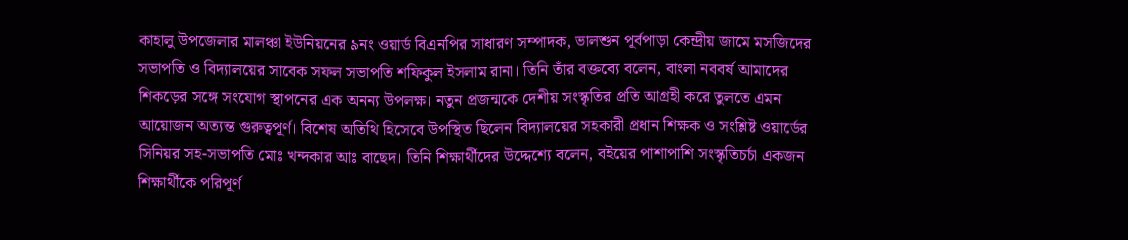কাহালু উপজেলার মালঞ্চা ইউনিয়নের ৯নং ওয়ার্ড বিএনপির সাধারণ সম্পাদক, ভালশুন পূর্বপাড়া কেন্দ্রীয় জামে মসজিদের সভাপতি ও বিদ্যালয়ের সাবেক সফল সভাপতি শফিকুল ইসলাম রানা। তিনি তাঁর বক্তব্যে বলেন, বাংলা নববর্ষ আমাদের শিকড়ের সঙ্গে সংযোগ স্থাপনের এক অনন্য উপলক্ষ। নতুন প্রজন্মকে দেশীয় সংস্কৃতির প্রতি আগ্রহী করে তুলতে এমন আয়োজন অত্যন্ত গুরুত্বপূর্ণ। বিশেষ অতিথি হিসেবে উপস্থিত ছিলেন বিদ্যালয়ের সহকারী প্রধান শিক্ষক ও সংশ্লিষ্ট ওয়ার্ডের সিনিয়র সহ-সভাপতি মোঃ খন্দকার আঃ বাছেদ। তিনি শিক্ষার্থীদের উদ্দেশ্যে বলেন, বইয়ের পাশাপাশি সংস্কৃতিচর্চা একজন শিক্ষার্থীকে পরিপূর্ণ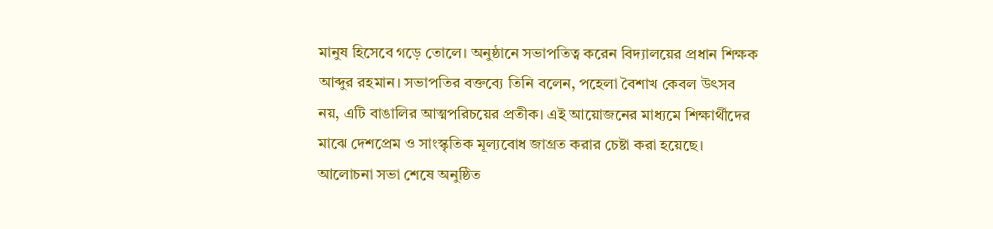মানুষ হিসেবে গড়ে তোলে। অনুষ্ঠানে সভাপতিত্ব করেন বিদ্যালয়ের প্রধান শিক্ষক আব্দুর রহমান। সভাপতির বক্তব্যে তিনি বলেন, পহেলা বৈশাখ কেবল উৎসব নয়, এটি বাঙালির আত্মপরিচয়ের প্রতীক। এই আয়োজনের মাধ্যমে শিক্ষার্থীদের মাঝে দেশপ্রেম ও সাংস্কৃতিক মূল্যবোধ জাগ্রত করার চেষ্টা করা হয়েছে। আলোচনা সভা শেষে অনুষ্ঠিত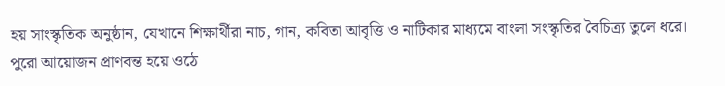হয় সাংস্কৃতিক অনুষ্ঠান, যেখানে শিক্ষার্থীরা নাচ, গান, কবিতা আবৃত্তি ও নাটিকার মাধ্যমে বাংলা সংস্কৃতির বৈচিত্র্য তুলে ধরে। পুরো আয়োজন প্রাণবন্ত হয়ে ওঠে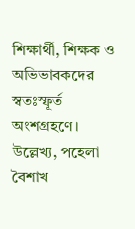শিক্ষার্থী, শিক্ষক ও অভিভাবকদের স্বতঃস্ফূর্ত অংশগ্রহণে। উল্লেখ্য, পহেলা বৈশাখ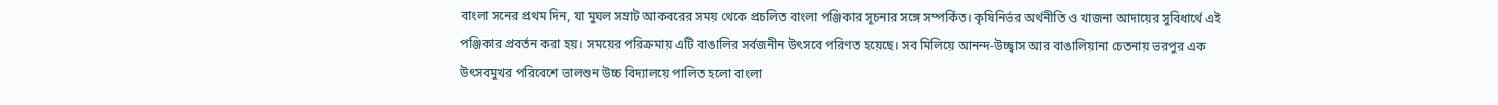বাংলা সনের প্রথম দিন, যা মুঘল সম্রাট আকবরের সময় থেকে প্রচলিত বাংলা পঞ্জিকার সূচনার সঙ্গে সম্পর্কিত। কৃষিনির্ভর অর্থনীতি ও খাজনা আদায়ের সুবিধার্থে এই পঞ্জিকার প্রবর্তন করা হয়। সময়ের পরিক্রমায় এটি বাঙালির সর্বজনীন উৎসবে পরিণত হয়েছে। সব মিলিয়ে আনন্দ-উচ্ছ্বাস আর বাঙালিয়ানা চেতনায় ভরপুর এক উৎসবমুখর পরিবেশে ভালশুন উচ্চ বিদ্যালয়ে পালিত হলো বাংলা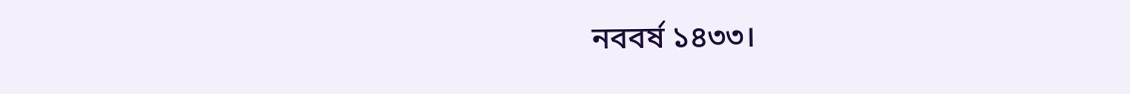নববর্ষ ১৪৩৩।